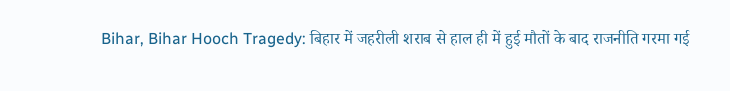Bihar, Bihar Hooch Tragedy: बिहार में जहरीली शराब से हाल ही में हुई मौतों के बाद राजनीति गरमा गई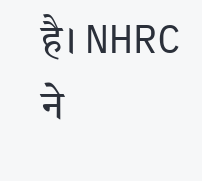है। NHRC ने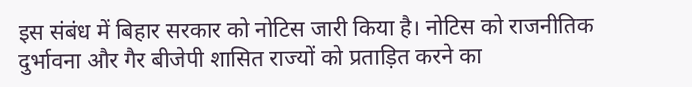इस संबंध में बिहार सरकार को नोटिस जारी किया है। नोटिस को राजनीतिक दुर्भावना और गैर बीजेपी शासित राज्यों को प्रताड़ित करने का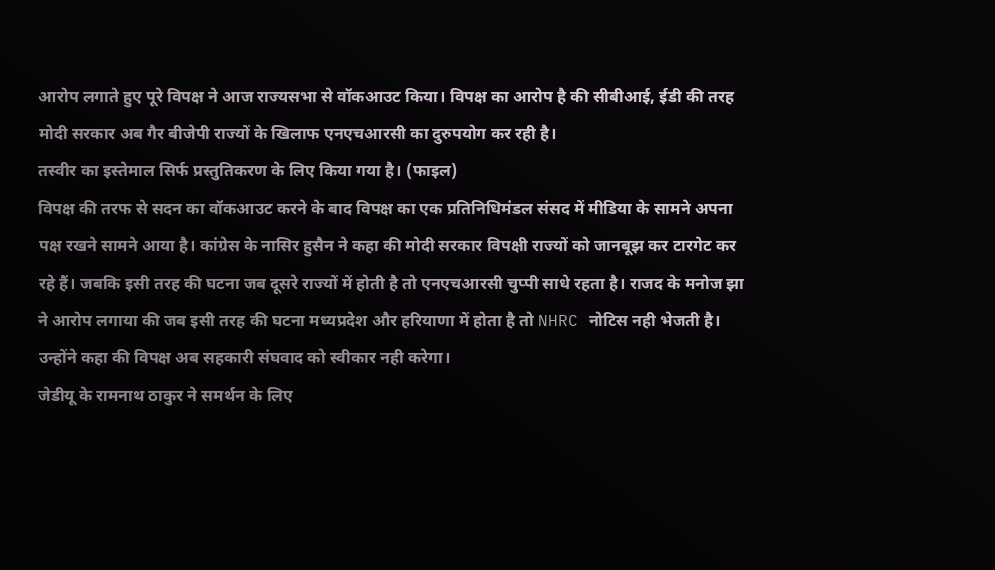आरोप लगाते हुए पूरे विपक्ष ने आज राज्यसभा से वॉकआउट किया। विपक्ष का आरोप है की सीबीआई, ईडी की तरह मोदी सरकार अब गैर बीजेपी राज्यों के खिलाफ एनएचआरसी का दुरुपयोग कर रही है।
तस्वीर का इस्तेमाल सिर्फ प्रस्तुतिकरण के लिए किया गया है। (फाइल)
विपक्ष की तरफ से सदन का वॉकआउट करने के बाद विपक्ष का एक प्रतिनिधिमंडल संसद में मीडिया के सामने अपना पक्ष रखने सामने आया है। कांग्रेस के नासिर हुसैन ने कहा की मोदी सरकार विपक्षी राज्यों को जानबूझ कर टारगेट कर रहे हैं। जबकि इसी तरह की घटना जब दूसरे राज्यों में होती है तो एनएचआरसी चुप्पी साधे रहता है। राजद के मनोज झा ने आरोप लगाया की जब इसी तरह की घटना मध्यप्रदेश और हरियाणा में होता है तो NHRC नोटिस नही भेजती है। उन्होंने कहा की विपक्ष अब सहकारी संघवाद को स्वीकार नही करेगा।
जेडीयू के रामनाथ ठाकुर ने समर्थन के लिए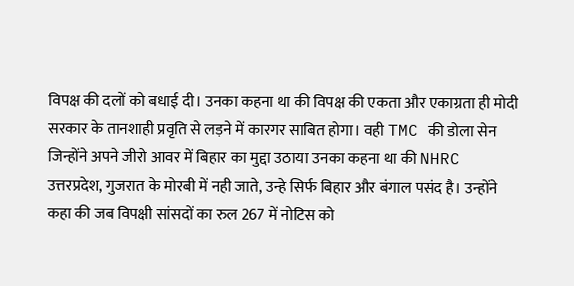विपक्ष की दलों को बधाई दी। उनका कहना था की विपक्ष की एकता और एकाग्रता ही मोदी सरकार के तानशाही प्रवृति से लड़ने में कारगर साबित होगा। वही TMC की डोला सेन जिन्होंने अपने जीरो आवर में बिहार का मुद्दा उठाया उनका कहना था की NHRC उत्तरप्रदेश, गुजरात के मोरबी में नही जाते, उन्हे सिर्फ बिहार और बंगाल पसंद है। उन्होंने कहा की जब विपक्षी सांसदों का रुल 267 में नोटिस को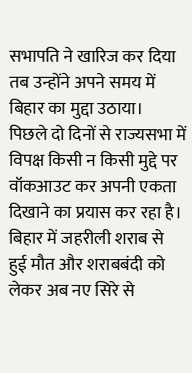सभापति ने खारिज कर दिया तब उन्होंने अपने समय में बिहार का मुद्दा उठाया।
पिछले दो दिनों से राज्यसभा में विपक्ष किसी न किसी मुद्दे पर वॉकआउट कर अपनी एकता दिखाने का प्रयास कर रहा है। बिहार में जहरीली शराब से हुई मौत और शराबबंदी को लेकर अब नए सिरे से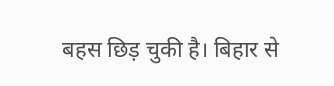बहस छिड़ चुकी है। बिहार से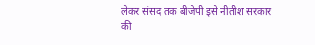लेकर संसद तक बीजेपी इसे नीतीश सरकार की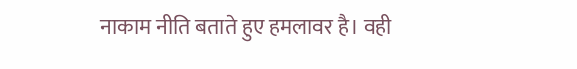नाकाम नीति बताते हुए हमलावर है। वही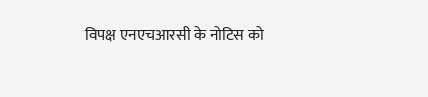विपक्ष एनएचआरसी के नोटिस को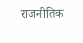राजनीतिक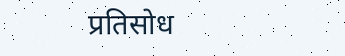प्रतिसोध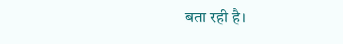बता रही है।